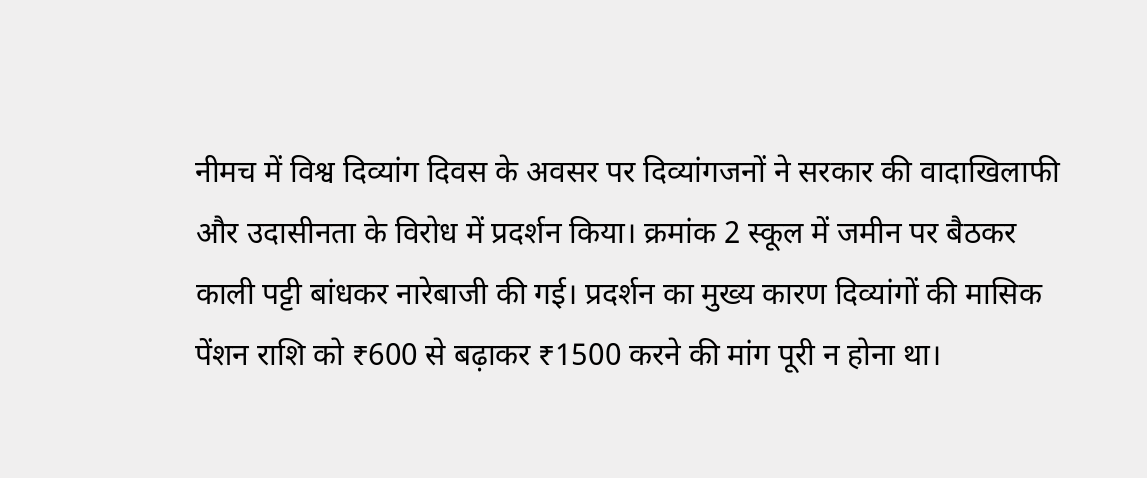नीमच में विश्व दिव्यांग दिवस के अवसर पर दिव्यांगजनों ने सरकार की वादाखिलाफी और उदासीनता के विरोध में प्रदर्शन किया। क्रमांक 2 स्कूल में जमीन पर बैठकर काली पट्टी बांधकर नारेबाजी की गई। प्रदर्शन का मुख्य कारण दिव्यांगों की मासिक पेंशन राशि को ₹600 से बढ़ाकर ₹1500 करने की मांग पूरी न होना था।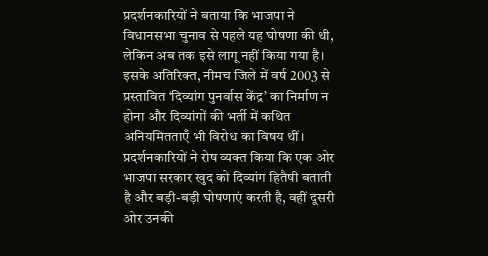प्रदर्शनकारियों ने बताया कि भाजपा ने विधानसभा चुनाव से पहले यह घोषणा की थी, लेकिन अब तक इसे लागू नहीं किया गया है। इसके अतिरिक्त, नीमच जिले में वर्ष 2003 से प्रस्तावित ‘दिव्यांग पुनर्वास केंद्र’ का निर्माण न होना और दिव्यांगों की भर्ती में कथित अनियमितताएँ भी विरोध का विषय थीं। प्रदर्शनकारियों ने रोष व्यक्त किया कि एक ओर भाजपा सरकार खुद को दिव्यांग हितैषी बताती है और बड़ी-बड़ी घोषणाएं करती है, वहीं दूसरी ओर उनकी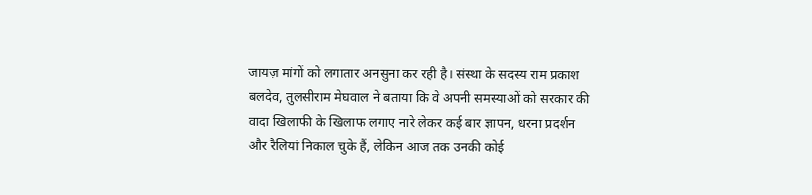जायज़ मांगों को लगातार अनसुना कर रही है। संस्था के सदस्य राम प्रकाश बलदेव, तुलसीराम मेघवाल ने बताया कि वे अपनी समस्याओं को सरकार की वादा खिलाफी के खिलाफ लगाए नारे लेकर कई बार ज्ञापन, धरना प्रदर्शन और रैलियां निकाल चुके हैं, लेकिन आज तक उनकी कोई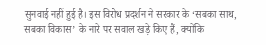सुनवाई नहीं हुई है। इस विरोध प्रदर्शन ने सरकार के ‘सबका साथ, सबका विकास’ के नारे पर सवाल खड़े किए हैं, क्योंकि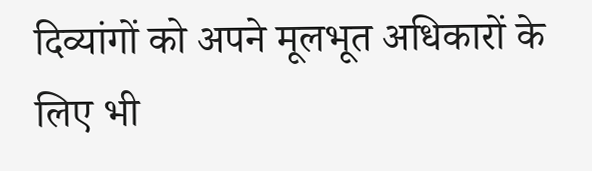दिव्यांगों को अपने मूलभूत अधिकारों के लिए भी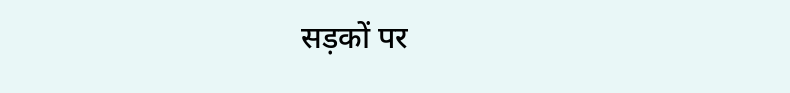सड़कों पर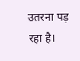उतरना पड़ रहा है।